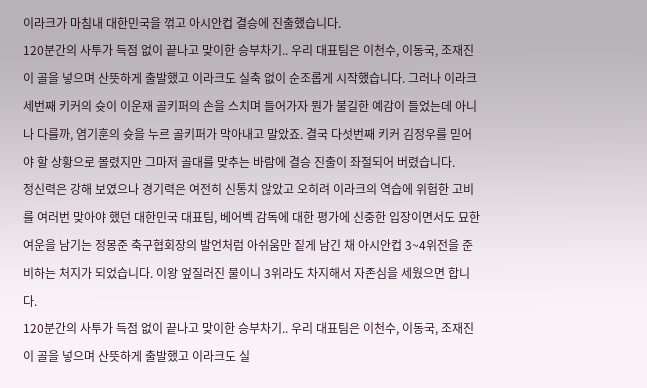이라크가 마침내 대한민국을 꺾고 아시안컵 결승에 진출했습니다.
120분간의 사투가 득점 없이 끝나고 맞이한 승부차기.. 우리 대표팀은 이천수, 이동국, 조재진이 골을 넣으며 산뜻하게 출발했고 이라크도 실축 없이 순조롭게 시작했습니다. 그러나 이라크 세번째 키커의 슛이 이운재 골키퍼의 손을 스치며 들어가자 뭔가 불길한 예감이 들었는데 아니나 다를까, 염기훈의 슛을 누르 골키퍼가 막아내고 말았죠. 결국 다섯번째 키커 김정우를 믿어야 할 상황으로 몰렸지만 그마저 골대를 맞추는 바람에 결승 진출이 좌절되어 버렸습니다.
정신력은 강해 보였으나 경기력은 여전히 신통치 않았고 오히려 이라크의 역습에 위험한 고비를 여러번 맞아야 했던 대한민국 대표팀, 베어벡 감독에 대한 평가에 신중한 입장이면서도 묘한 여운을 남기는 정몽준 축구협회장의 발언처럼 아쉬움만 짙게 남긴 채 아시안컵 3~4위전을 준비하는 처지가 되었습니다. 이왕 엎질러진 물이니 3위라도 차지해서 자존심을 세웠으면 합니다.
120분간의 사투가 득점 없이 끝나고 맞이한 승부차기.. 우리 대표팀은 이천수, 이동국, 조재진이 골을 넣으며 산뜻하게 출발했고 이라크도 실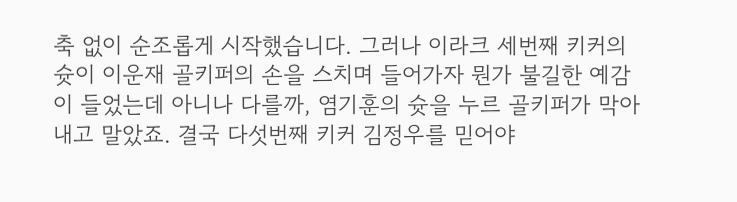축 없이 순조롭게 시작했습니다. 그러나 이라크 세번째 키커의 슛이 이운재 골키퍼의 손을 스치며 들어가자 뭔가 불길한 예감이 들었는데 아니나 다를까, 염기훈의 슛을 누르 골키퍼가 막아내고 말았죠. 결국 다섯번째 키커 김정우를 믿어야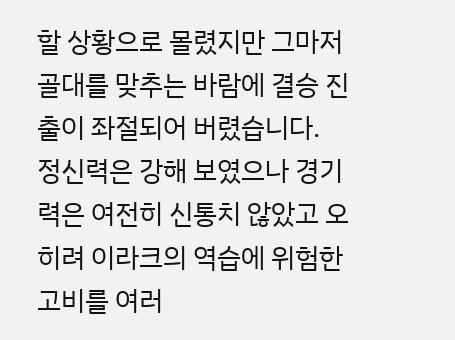할 상황으로 몰렸지만 그마저 골대를 맞추는 바람에 결승 진출이 좌절되어 버렸습니다.
정신력은 강해 보였으나 경기력은 여전히 신통치 않았고 오히려 이라크의 역습에 위험한 고비를 여러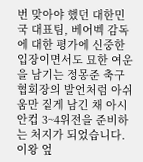번 맞아야 했던 대한민국 대표팀, 베어벡 감독에 대한 평가에 신중한 입장이면서도 묘한 여운을 남기는 정몽준 축구협회장의 발언처럼 아쉬움만 짙게 남긴 채 아시안컵 3~4위전을 준비하는 처지가 되었습니다. 이왕 엎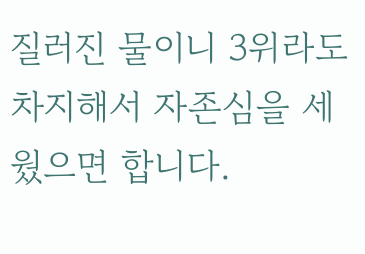질러진 물이니 3위라도 차지해서 자존심을 세웠으면 합니다.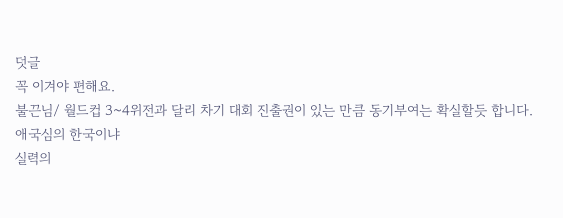덧글
꼭 이겨야 편해요.
불끈님/ 월드컵 3~4위전과 달리 차기 대회 진출권이 있는 만큼 동기부여는 확실할듯 합니다.
애국심의 한국이냐
실력의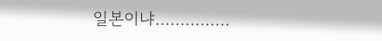일본이냐...............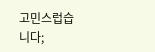고민스럽습니다;